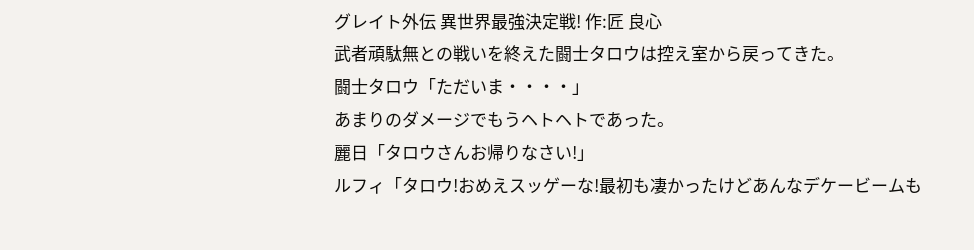グレイト外伝 異世界最強決定戦! 作:匠 良心
武者頑駄無との戦いを終えた闘士タロウは控え室から戻ってきた。
闘士タロウ「ただいま・・・・」
あまりのダメージでもうヘトヘトであった。
麗日「タロウさんお帰りなさい!」
ルフィ「タロウ!おめえスッゲーな!最初も凄かったけどあんなデケービームも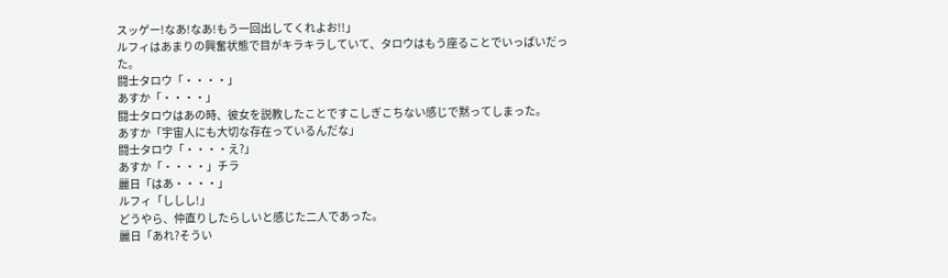スッゲー!なあ!なあ!もう一回出してくれよお!!」
ルフィはあまりの興奮状態で目がキラキラしていて、タロウはもう座ることでいっぱいだった。
闘士タロウ「・・・・」
あすか「・・・・」
闘士タロウはあの時、彼女を説教したことですこしぎこちない感じで黙ってしまった。
あすか「宇宙人にも大切な存在っているんだな」
闘士タロウ「・・・・え?」
あすか「・・・・」チラ
麗日「はあ・・・・」
ルフィ「ししし!」
どうやら、仲直りしたらしいと感じた二人であった。
麗日「あれ?そうい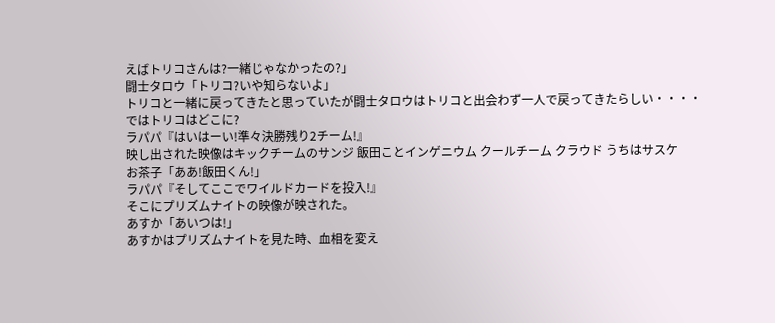えばトリコさんは?一緒じゃなかったの?」
闘士タロウ「トリコ?いや知らないよ」
トリコと一緒に戻ってきたと思っていたが闘士タロウはトリコと出会わず一人で戻ってきたらしい・・・・
ではトリコはどこに?
ラパパ『はいはーい!準々決勝残り2チーム!』
映し出された映像はキックチームのサンジ 飯田ことインゲニウム クールチーム クラウド うちはサスケ
お茶子「ああ!飯田くん!」
ラパパ『そしてここでワイルドカードを投入!』
そこにプリズムナイトの映像が映された。
あすか「あいつは!」
あすかはプリズムナイトを見た時、血相を変え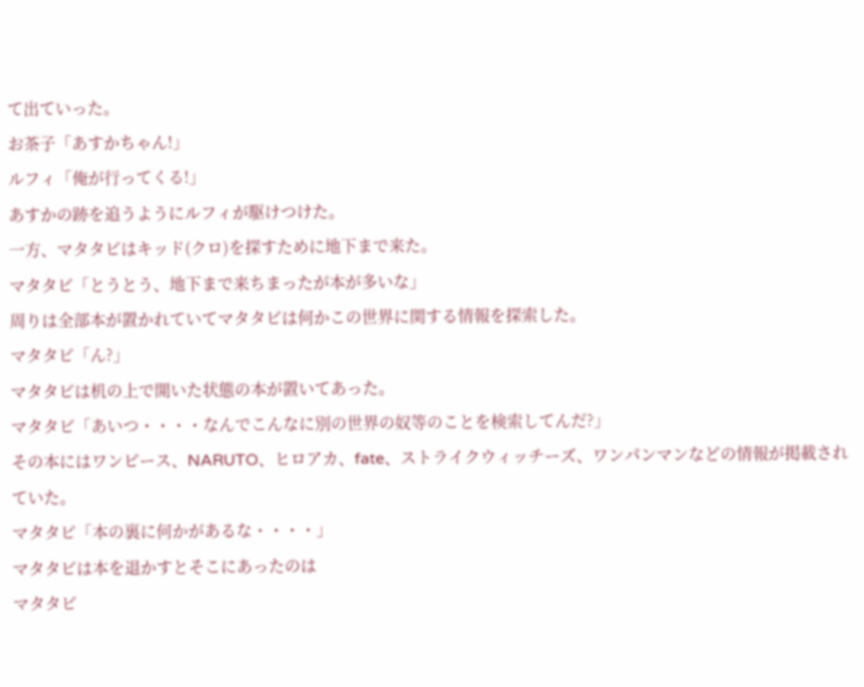て出ていった。
お茶子「あすかちゃん!」
ルフィ「俺が行ってくる!」
あすかの跡を追うようにルフィが駆けつけた。
一方、マタタビはキッド(クロ)を探すために地下まで来た。
マタタビ「とうとう、地下まで来ちまったが本が多いな」
周りは全部本が置かれていてマタタビは何かこの世界に関する情報を探索した。
マタタビ「ん?」
マタタビは机の上で開いた状態の本が置いてあった。
マタタビ「あいつ・・・・なんでこんなに別の世界の奴等のことを検索してんだ?」
その本にはワンピース、NARUTO、ヒロアカ、fate、ストライクウィッチーズ、ワンパンマンなどの情報が掲載されていた。
マタタビ「本の裏に何かがあるな・・・・」
マタタビは本を退かすとそこにあったのは
マタタビ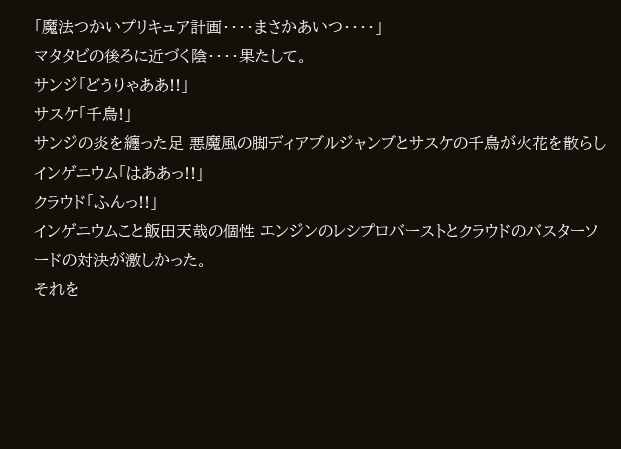「魔法つかいプリキュア計画・・・・まさかあいつ・・・・」
マタタビの後ろに近づく陰・・・・果たして。
サンジ「どうりゃああ!!」
サスケ「千鳥!」
サンジの炎を纏った足 悪魔風の脚ディアブルジャンブとサスケの千鳥が火花を散らし
インゲニウム「はああっ!!」
クラウド「ふんっ!!」
インゲニウムこと飯田天哉の個性 エンジンのレシプロバーストとクラウドのバスターソードの対決が激しかった。
それを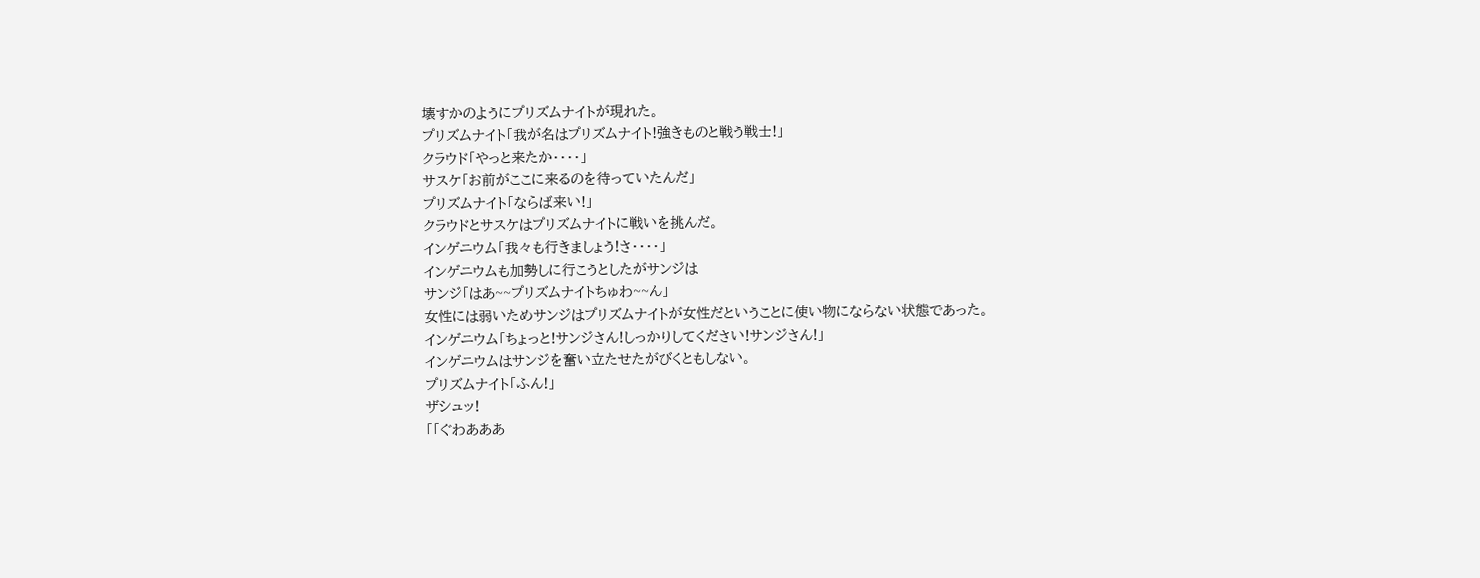壊すかのようにプリズムナイトが現れた。
プリズムナイト「我が名はプリズムナイト!強きものと戦う戦士!」
クラウド「やっと来たか・・・・」
サスケ「お前がここに来るのを待っていたんだ」
プリズムナイト「ならば来い!」
クラウドとサスケはプリズムナイトに戦いを挑んだ。
インゲニウム「我々も行きましょう!さ・・・・」
インゲニウムも加勢しに行こうとしたがサンジは
サンジ「はあ~~プリズムナイトちゅわ~~ん」
女性には弱いためサンジはプリズムナイトが女性だということに使い物にならない状態であった。
インゲニウム「ちょっと!サンジさん!しっかりしてください!サンジさん!」
インゲニウムはサンジを奮い立たせたがびくともしない。
プリズムナイト「ふん!」
ザシュッ!
「「ぐわあああ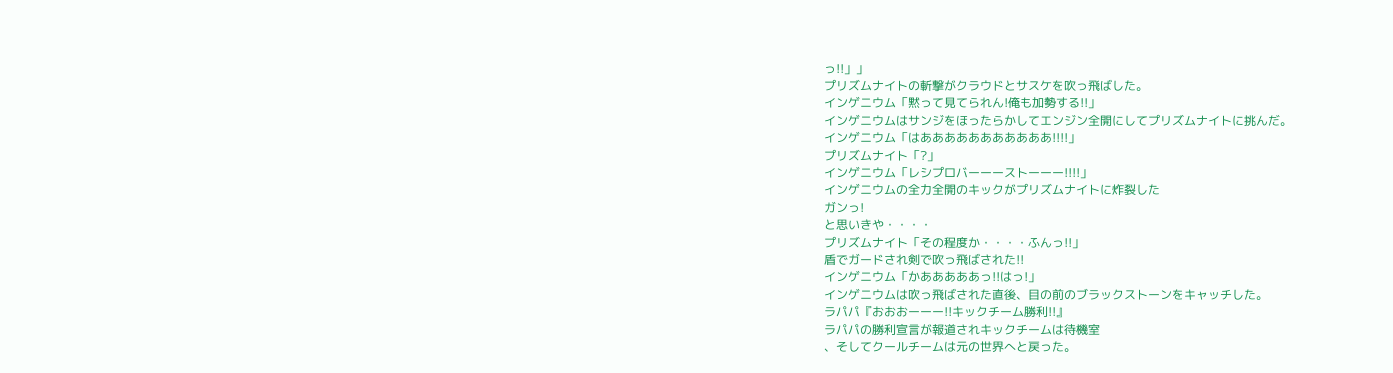っ!!」」
プリズムナイトの斬撃がクラウドとサスケを吹っ飛ばした。
インゲニウム「黙って見てられん!俺も加勢する!!」
インゲニウムはサンジをほったらかしてエンジン全開にしてプリズムナイトに挑んだ。
インゲニウム「はあああああああああああ!!!!」
プリズムナイト「?」
インゲニウム「レシプロバーーーストーーー!!!!」
インゲニウムの全力全開のキックがプリズムナイトに炸裂した
ガンっ!
と思いきや・・・・
プリズムナイト「その程度か・・・・ふんっ!!」
盾でガードされ剣で吹っ飛ばされた!!
インゲニウム「かあああああっ!!はっ!」
インゲニウムは吹っ飛ばされた直後、目の前のブラックストーンをキャッチした。
ラパパ『おおおーーー!!キックチーム勝利!!』
ラパパの勝利宣言が報道されキックチームは待機室
、そしてクールチームは元の世界へと戻った。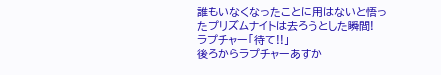誰もいなくなったことに用はないと悟ったプリズムナイトは去ろうとした瞬間!
ラプチャー「待て!!」
後ろからラプチャーあすか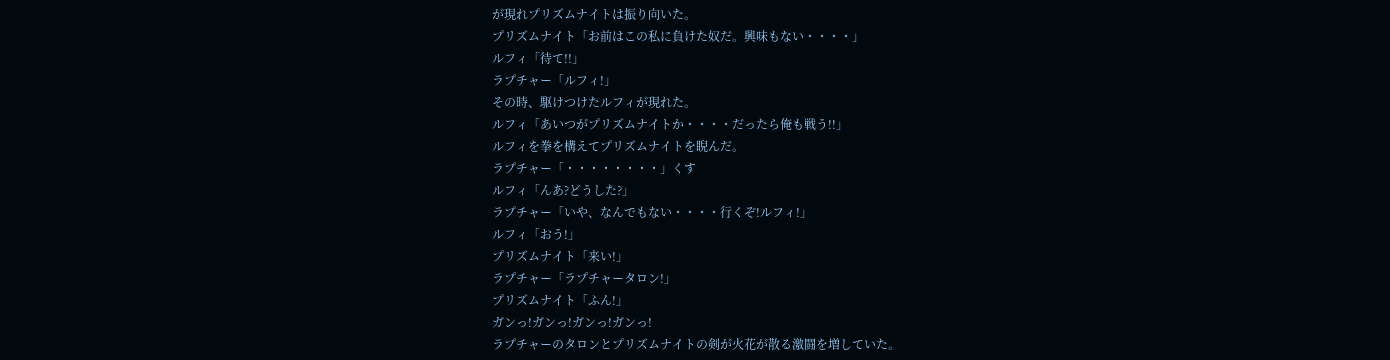が現れプリズムナイトは振り向いた。
プリズムナイト「お前はこの私に負けた奴だ。興味もない・・・・」
ルフィ「待て!!」
ラプチャー「ルフィ!」
その時、駆けつけたルフィが現れた。
ルフィ「あいつがプリズムナイトか・・・・だったら俺も戦う!!」
ルフィを拳を構えてプリズムナイトを睨んだ。
ラプチャー「・・・・・・・・」くす
ルフィ「んあ?どうした?」
ラプチャー「いや、なんでもない・・・・行くぞ!ルフィ!」
ルフィ「おう!」
プリズムナイト「来い!」
ラプチャー「ラプチャータロン!」
プリズムナイト「ふん!」
ガンっ!ガンっ!ガンっ!ガンっ!
ラプチャーのタロンとプリズムナイトの剣が火花が散る激闘を増していた。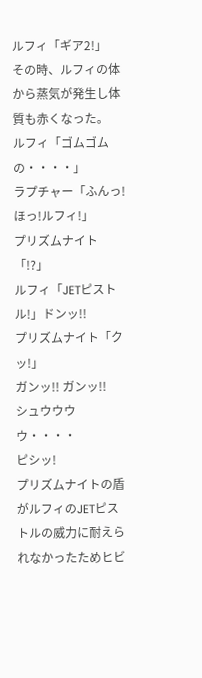ルフィ「ギア2!」
その時、ルフィの体から蒸気が発生し体質も赤くなった。
ルフィ「ゴムゴムの・・・・」
ラプチャー「ふんっ!ほっ!ルフィ!」
プリズムナイト「!?」
ルフィ「JETピストル!」ドンッ!!
プリズムナイト「クッ!」
ガンッ!! ガンッ!!
シュウウウウ・・・・
ピシッ!
プリズムナイトの盾がルフィのJETピストルの威力に耐えられなかったためヒビ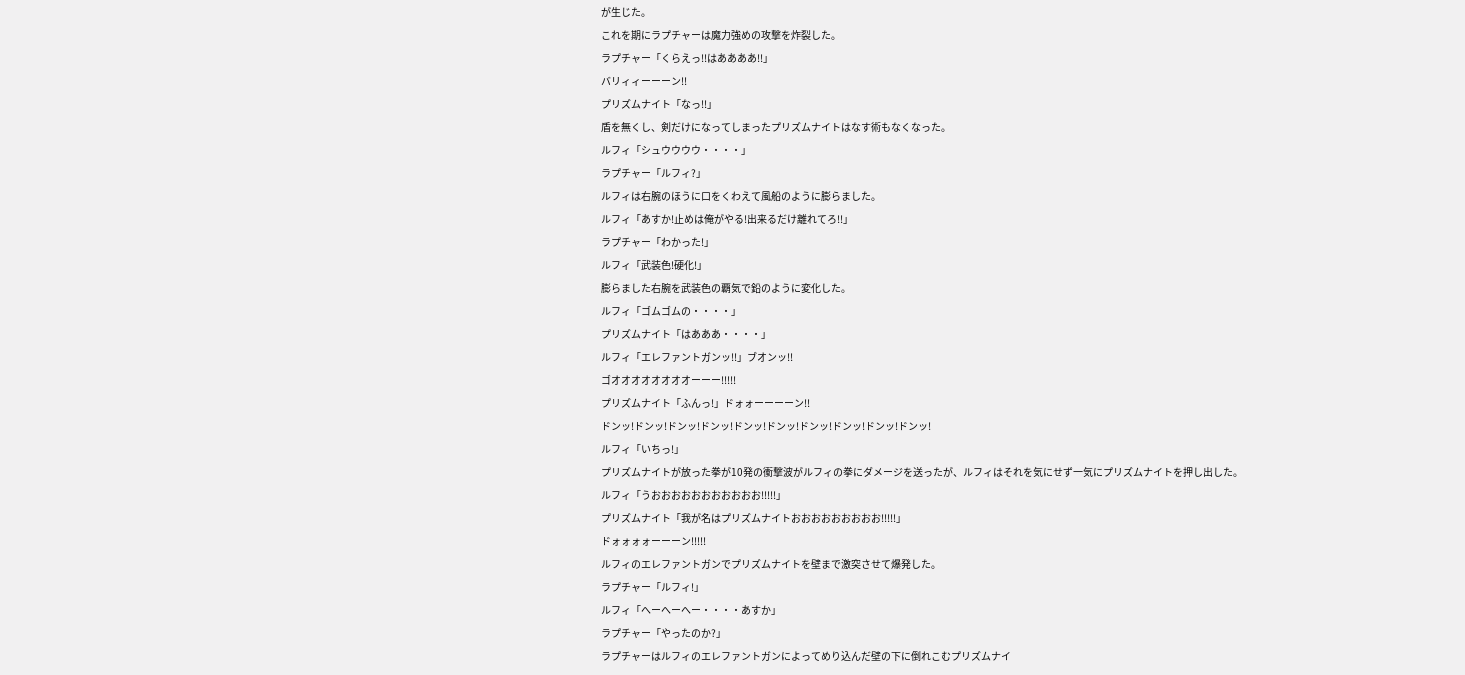が生じた。
これを期にラプチャーは魔力強めの攻撃を炸裂した。
ラプチャー「くらえっ!!はああああ!!」
バリィィーーーン!!
プリズムナイト「なっ!!」
盾を無くし、剣だけになってしまったプリズムナイトはなす術もなくなった。
ルフィ「シュウウウウ・・・・」
ラプチャー「ルフィ?」
ルフィは右腕のほうに口をくわえて風船のように膨らました。
ルフィ「あすか!止めは俺がやる!出来るだけ離れてろ!!」
ラプチャー「わかった!」
ルフィ「武装色!硬化!」
膨らました右腕を武装色の覇気で鉛のように変化した。
ルフィ「ゴムゴムの・・・・」
プリズムナイト「はあああ・・・・」
ルフィ「エレファントガンッ!!」ブオンッ!!
ゴオオオオオオオオーーー!!!!!
プリズムナイト「ふんっ!」ドォォーーーーン!!
ドンッ!ドンッ!ドンッ!ドンッ!ドンッ!ドンッ!ドンッ!ドンッ!ドンッ!ドンッ!
ルフィ「いちっ!」
プリズムナイトが放った拳が10発の衝撃波がルフィの拳にダメージを送ったが、ルフィはそれを気にせず一気にプリズムナイトを押し出した。
ルフィ「うおおおおおおおおおおお!!!!!」
プリズムナイト「我が名はプリズムナイトおおおおおおおおお!!!!!」
ドォォォォーーーン!!!!!
ルフィのエレファントガンでプリズムナイトを壁まで激突させて爆発した。
ラプチャー「ルフィ!」
ルフィ「へーへーへー・・・・あすか」
ラプチャー「やったのか?」
ラプチャーはルフィのエレファントガンによってめり込んだ壁の下に倒れこむプリズムナイ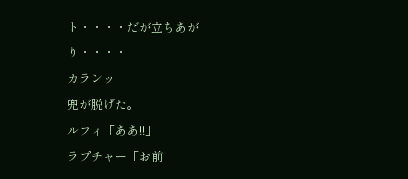ト・・・・だが立ちあがり・・・・
カランッ
兜が脱げた。
ルフィ「ああ!!」
ラプチャー「お前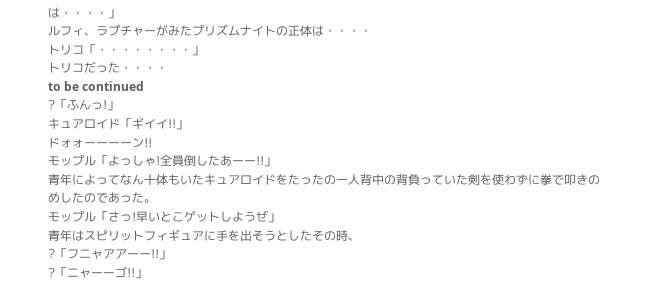は・・・・」
ルフィ、ラプチャーがみたプリズムナイトの正体は・・・・
トリコ「・・・・・・・・」
トリコだった・・・・
to be continued
?「ふんっ!」
キュアロイド「ギイイ!!」
ドォォーーーーン!!
モップル「よっしゃ!全員倒したあーー!!」
青年によってなん十体もいたキュアロイドをたったの一人背中の背負っていた剣を使わずに拳で叩きのめしたのであった。
モップル「さっ!早いとこゲットしようぜ」
青年はスピリットフィギュアに手を出そうとしたその時、
?「フニャアアーー!!」
?「ニャーーゴ!!」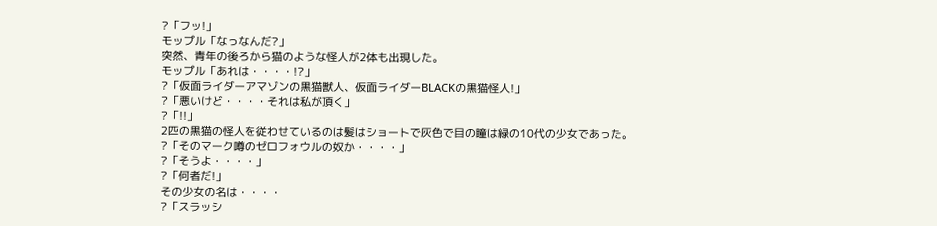?「フッ!」
モップル「なっなんだ?」
突然、青年の後ろから猫のような怪人が2体も出現した。
モップル「あれは・・・・!?」
?「仮面ライダーアマゾンの黒猫獣人、仮面ライダーBLACKの黒猫怪人!」
?「悪いけど・・・・それは私が頂く」
?「!!」
2匹の黒猫の怪人を従わせているのは髪はショートで灰色で目の瞳は緑の10代の少女であった。
?「そのマーク噂のゼロフォウルの奴か・・・・」
?「そうよ・・・・」
?「何者だ!」
その少女の名は・・・・
?「スラッシ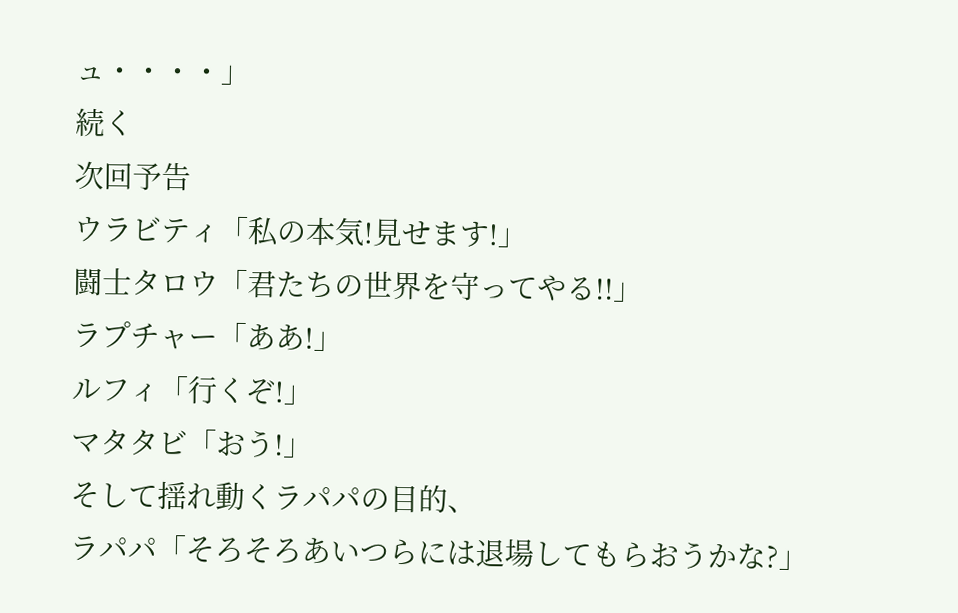ュ・・・・」
続く
次回予告
ウラビティ「私の本気!見せます!」
闘士タロウ「君たちの世界を守ってやる!!」
ラプチャー「ああ!」
ルフィ「行くぞ!」
マタタビ「おう!」
そして揺れ動くラパパの目的、
ラパパ「そろそろあいつらには退場してもらおうかな?」